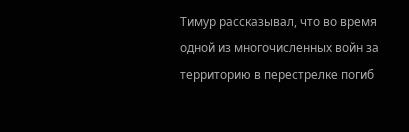Тимур рассказывал, что во время одной из многочисленных войн за территорию в перестрелке погиб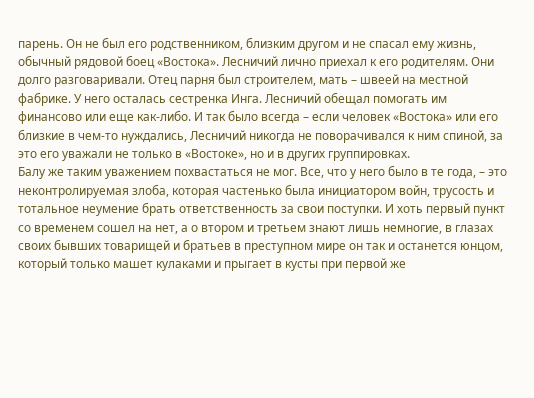парень. Он не был его родственником, близким другом и не спасал ему жизнь, обычный рядовой боец «Востока». Лесничий лично приехал к его родителям. Они долго разговаривали. Отец парня был строителем, мать – швеей на местной фабрике. У него осталась сестренка Инга. Лесничий обещал помогать им финансово или еще как‐либо. И так было всегда – если человек «Востока» или его близкие в чем‐то нуждались, Лесничий никогда не поворачивался к ним спиной, за это его уважали не только в «Востоке», но и в других группировках.
Балу же таким уважением похвастаться не мог. Все, что у него было в те года, – это неконтролируемая злоба, которая частенько была инициатором войн, трусость и тотальное неумение брать ответственность за свои поступки. И хоть первый пункт со временем сошел на нет, а о втором и третьем знают лишь немногие, в глазах своих бывших товарищей и братьев в преступном мире он так и останется юнцом, который только машет кулаками и прыгает в кусты при первой же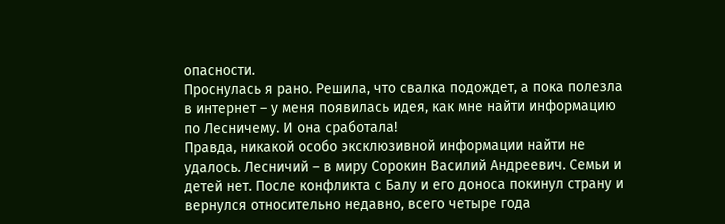опасности.
Проснулась я рано. Решила, что свалка подождет, а пока полезла в интернет – у меня появилась идея, как мне найти информацию по Лесничему. И она сработала!
Правда, никакой особо эксклюзивной информации найти не удалось. Лесничий – в миру Сорокин Василий Андреевич. Семьи и детей нет. После конфликта с Балу и его доноса покинул страну и вернулся относительно недавно, всего четыре года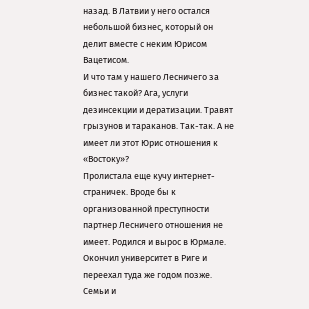назад. В Латвии у него остался небольшой бизнес, который он делит вместе с неким Юрисом Вацетисом.
И что там у нашего Лесничего за бизнес такой? Ага, услуги дезинсекции и дератизации. Травят грызунов и тараканов. Так-так. А не имеет ли этот Юрис отношения к «Востоку»?
Пролистала еще кучу интернет-страничек. Вроде бы к организованной преступности партнер Лесничего отношения не имеет. Родился и вырос в Юрмале. Окончил университет в Риге и переехал туда же годом позже. Семьи и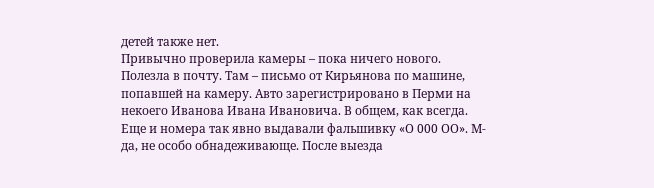детей также нет.
Привычно проверила камеры – пока ничего нового. Полезла в почту. Там – письмо от Кирьянова по машине, попавшей на камеру. Авто зарегистрировано в Перми на некоего Иванова Ивана Ивановича. В общем, как всегда. Еще и номера так явно выдавали фальшивку «О 000 ОО». М-да, не особо обнадеживающе. После выезда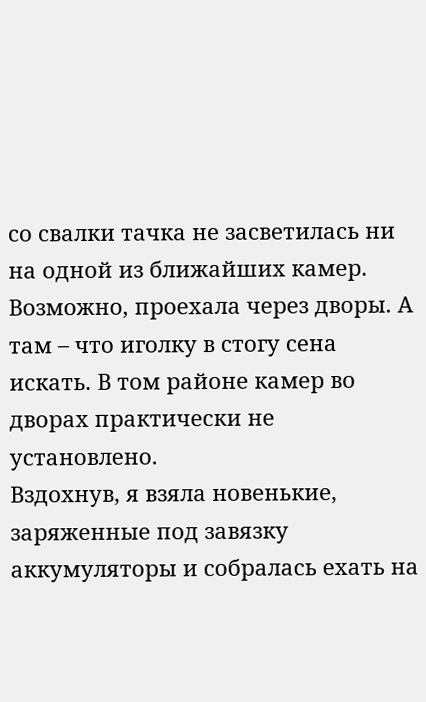со свалки тачка не засветилась ни на одной из ближайших камер. Возможно, проехала через дворы. А там – что иголку в стогу сена искать. В том районе камер во дворах практически не установлено.
Вздохнув, я взяла новенькие, заряженные под завязку аккумуляторы и собралась ехать на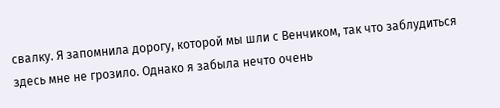свалку. Я запомнила дорогу, которой мы шли с Венчиком, так что заблудиться здесь мне не грозило. Однако я забыла нечто очень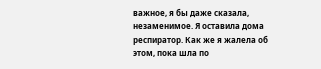важное, я бы даже сказала, незаменимое. Я оставила дома респиратор. Как же я жалела об этом, пока шла по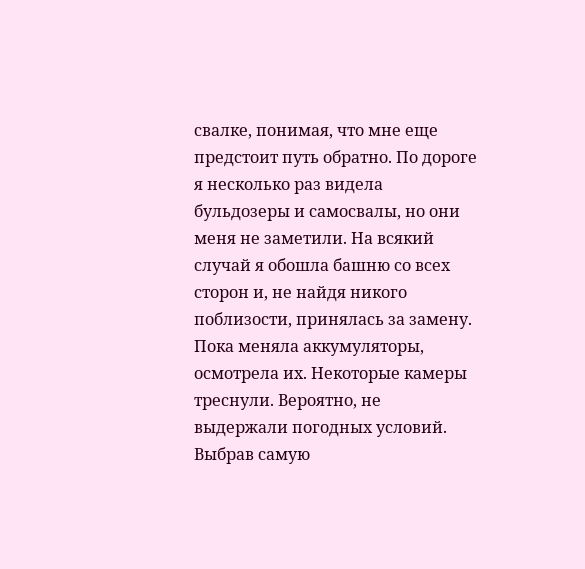свалке, понимая, что мне еще предстоит путь обратно. По дороге я несколько раз видела бульдозеры и самосвалы, но они меня не заметили. На всякий случай я обошла башню со всех сторон и, не найдя никого поблизости, принялась за замену.
Пока меняла аккумуляторы, осмотрела их. Некоторые камеры треснули. Вероятно, не выдержали погодных условий. Выбрав самую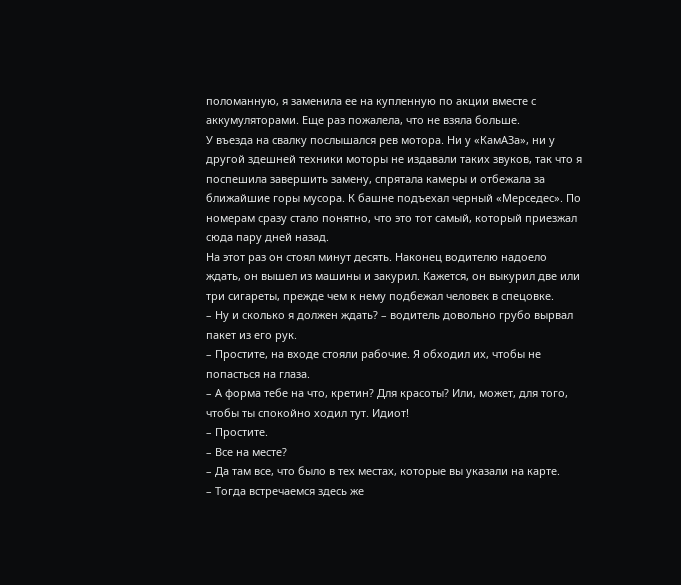поломанную, я заменила ее на купленную по акции вместе с аккумуляторами. Еще раз пожалела, что не взяла больше.
У въезда на свалку послышался рев мотора. Ни у «КамАЗа», ни у другой здешней техники моторы не издавали таких звуков, так что я поспешила завершить замену, спрятала камеры и отбежала за ближайшие горы мусора. К башне подъехал черный «Мерседес». По номерам сразу стало понятно, что это тот самый, который приезжал сюда пару дней назад.
На этот раз он стоял минут десять. Наконец водителю надоело ждать, он вышел из машины и закурил. Кажется, он выкурил две или три сигареты, прежде чем к нему подбежал человек в спецовке.
– Ну и сколько я должен ждать? – водитель довольно грубо вырвал пакет из его рук.
– Простите, на входе стояли рабочие. Я обходил их, чтобы не попасться на глаза.
– А форма тебе на что, кретин? Для красоты? Или, может, для того, чтобы ты спокойно ходил тут. Идиот!
– Простите.
– Все на месте?
– Да там все, что было в тех местах, которые вы указали на карте.
– Тогда встречаемся здесь же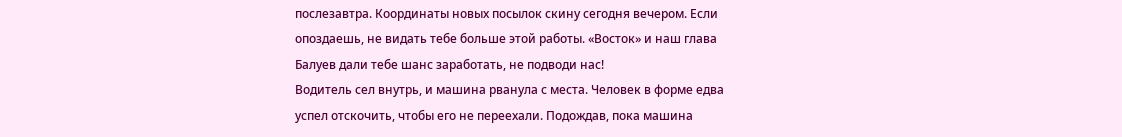послезавтра. Координаты новых посылок скину сегодня вечером. Если опоздаешь, не видать тебе больше этой работы. «Восток» и наш глава Балуев дали тебе шанс заработать, не подводи нас!
Водитель сел внутрь, и машина рванула с места. Человек в форме едва успел отскочить, чтобы его не переехали. Подождав, пока машина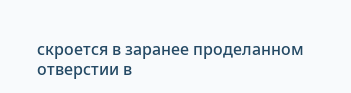скроется в заранее проделанном отверстии в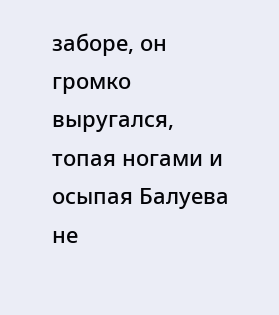заборе, он громко выругался, топая ногами и осыпая Балуева не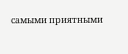самыми приятными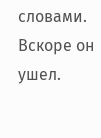словами. Вскоре он ушел.